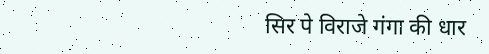सिर पे विराजे गंगा की धार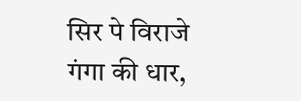सिर पे विराजे गंगा की धार,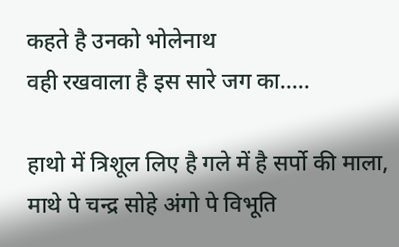कहते है उनको भोलेनाथ
वही रखवाला है इस सारे जग का.....

हाथो में त्रिशूल लिए है गले में है सर्पो की माला,
माथे पे चन्द्र सोहे अंगो पे विभूति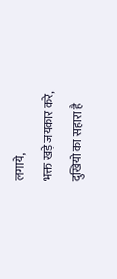लगाये,
भक्त खड़े जयकार करे,
दुखियो का सहारा है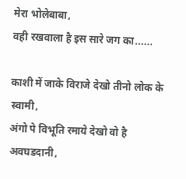मेरा भोलेबाबा,
वही रखवाला है इस सारे जग का......

काशी में जाके विराजे देखो तीनो लोक के स्वामी,
अंगो पे विभूति रमाये देखो वो है अवघडदानी,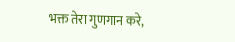भक्त तेरा गुणगान करे,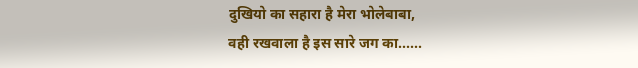दुखियो का सहारा है मेरा भोलेबाबा,
वही रखवाला है इस सारे जग का......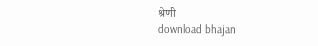श्रेणी
download bhajan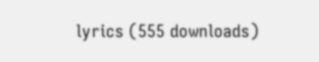lyrics (555 downloads)